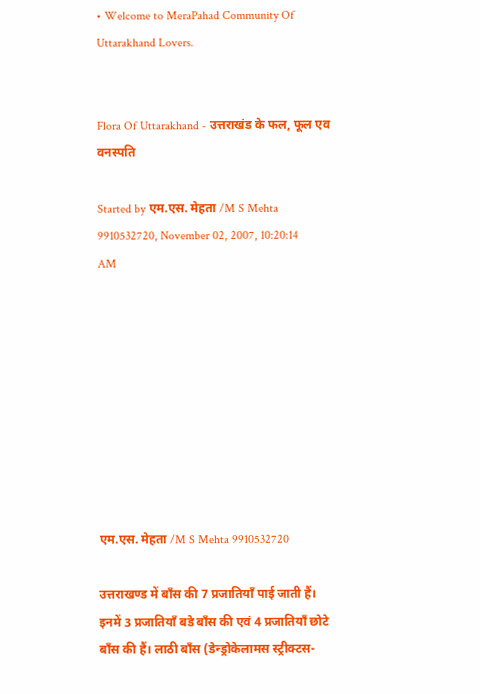• Welcome to MeraPahad Community Of Uttarakhand Lovers.


Flora Of Uttarakhand - उत्तराखंड के फल, फूल एव वनस्पति

Started by एम.एस. मेहता /M S Mehta 9910532720, November 02, 2007, 10:20:14 AM









एम.एस. मेहता /M S Mehta 9910532720

उत्तराखण्ड में बाँस की 7 प्रजातियाँ पाई जाती हैं। इनमें 3 प्रजातियाँ बडे बाँस की एवं 4 प्रजातियाँ छोटे बाँस की हैं। लाठी बाँस (डेन्ड्रोकेलामस स्ट्रीक्टस-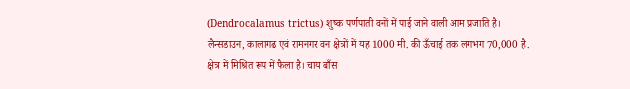(Dendrocalamus trictus) शुष्क पर्णपाती वनों में पाई जाने वाली आम प्रजाति है। लैन्सडाउन, कालागढ एवं रामनगर वन क्षेत्रों में यह 1000 मी. की ऊँचाई तक लगभग 70,000 है. क्षेत्र में मिश्रित रूप में फैला है। चाय बाँस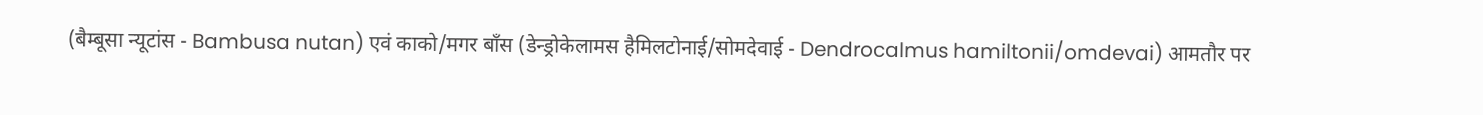(बैम्बूसा न्यूटांस - Bambusa nutan) एवं काको/मगर बाँस (डेन्ड्रोकेलामस हैमिलटोनाई/सोमदेवाई - Dendrocalmus hamiltonii/omdevai) आमतौर पर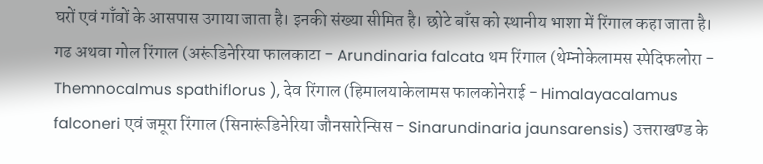घरों एवं गाँवों के आसपास उगाया जाता है। इनकी संख्या सीमित है। छोटे बाँस को स्थानीय भाशा में रिंगाल कहा जाता है। गढ अथवा गोल रिंगाल (अरूंडिनेरिया फालकाटा - Arundinaria falcata थम रिंगाल (थेम्नोकेलामस स्पेदिफलोरा - Themnocalmus spathiflorus ), देव रिंगाल (हिमालयाकेलामस फालकोनेराई - Himalayacalamus falconeri एवं जमूरा रिंगाल (सिनारूंडिनेरिया जौनसारेन्सिस - Sinarundinaria jaunsarensis) उत्तराखण्ड के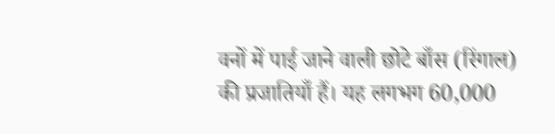वनों में पाई जाने वाली छोटे बाँस (रिंगाल) की प्रजातियाँ हैं। यह लगभग 60,000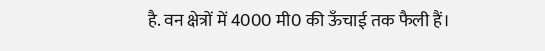है. वन क्षेत्रों में 4000 मी0 की ऊँचाई तक फैली हैं।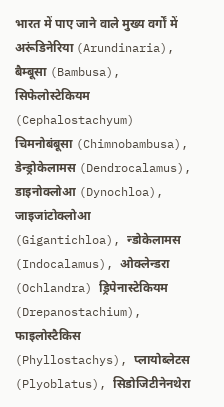भारत में पाए जाने वाले मुख्य वर्गों में अरूंडिनेरिया (Arundinaria), बैम्बूसा (Bambusa), सिफेलोस्टेकियम (Cephalostachyum) चिमनोबंबूसा (Chimnobambusa), डेन्ड्रोकेलामस (Dendrocalamus), डाइनोक्लोआ (Dynochloa), जाइजांटोक्लोआ (Gigantichloa), न्डोकेलामस (Indocalamus), ओक्लेन्डरा (Ochlandra) ड्रिपेनास्टेकियम (Drepanostachium), फाइलोस्टैकिस (Phyllostachys), प्लायोब्लेटस (Plyoblatus), सिडोजिटीनेनथेरा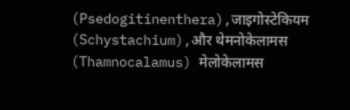(Psedogitinenthera),जाइगोस्टेकियम (Schystachium),और थेमनोकेलामस (Thamnocalamus) मेलोकेलामस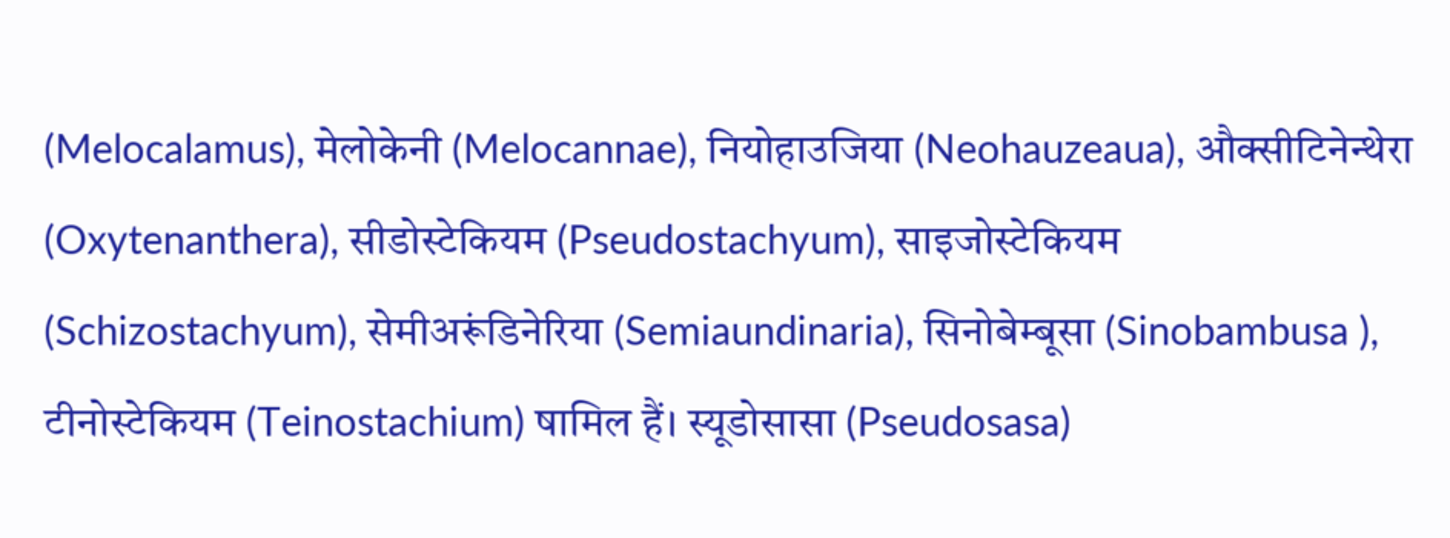(Melocalamus), मेलोकेनी (Melocannae), नियोहाउजिया (Neohauzeaua), औक्सीटिनेन्थेरा (Oxytenanthera), सीडोस्टेकियम (Pseudostachyum), साइजोस्टेकियम (Schizostachyum), सेमीअरूंडिनेरिया (Semiaundinaria), सिनोबेम्बूसा (Sinobambusa ), टीनोस्टेकियम (Teinostachium) षामिल हैं। स्यूडोसासा (Pseudosasa)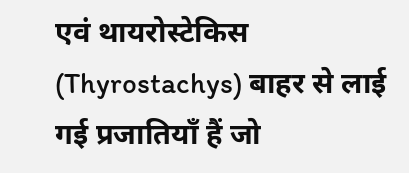एवं थायरोस्टेकिस (Thyrostachys) बाहर से लाई गई प्रजातियाँ हैं जो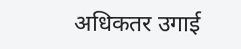अधिकतर उगाई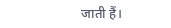जाती हैं।